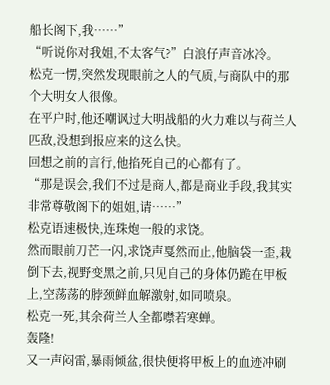船长阁下,我……”
“听说你对我姐,不太客气?”白浪仔声音冰冷。
松克一愣,突然发现眼前之人的气质,与商队中的那个大明女人很像。
在平户时,他还嘲讽过大明战船的火力难以与荷兰人匹敌,没想到报应来的这么快。
回想之前的言行,他掐死自己的心都有了。
“那是误会,我们不过是商人,都是商业手段,我其实非常尊敬阁下的姐姐,请……”
松克语速极快,连珠炮一般的求饶。
然而眼前刀芒一闪,求饶声戛然而止,他脑袋一歪,栽倒下去,视野变黑之前,只见自己的身体仍跪在甲板上,空荡荡的脖颈鲜血解激射,如同喷泉。
松克一死,其余荷兰人全都噤若寒蝉。
轰隆!
又一声闷雷,暴雨倾盆,很快便将甲板上的血迹冲刷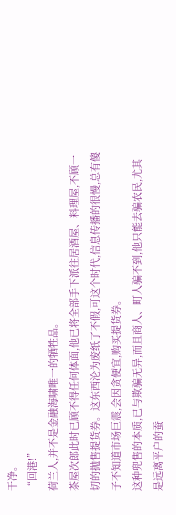干净。
“回港!”
荷兰人,并不是金融海啸唯一的牺牲品。
茶屋次郎此时已顾不得任何体面,他已将全部手下派往居酒屋、料理屋,不顾一切的抛售提货券。这东西沦为废纸了不假,可这个时代,信息传播的很慢,总有傻子不知道市场巨震,会因贪便宜,购买提货券。
这种兜售的本质,已与欺骗无异,而且商人、町人骗不到,他只能去骗农民,尤其是远离平户的蚕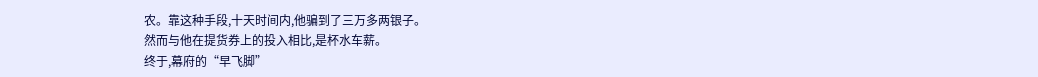农。靠这种手段,十天时间内,他骗到了三万多两银子。
然而与他在提货券上的投入相比,是杯水车薪。
终于,幕府的“早飞脚”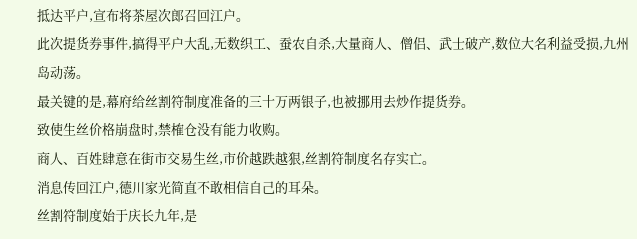抵达平户,宣布将茶屋次郎召回江户。
此次提货券事件,搞得平户大乱,无数织工、蚕农自杀,大量商人、僧侣、武士破产,数位大名利益受损,九州岛动荡。
最关键的是,幕府给丝割符制度准备的三十万两银子,也被挪用去炒作提货券。
致使生丝价格崩盘时,禁榷仓没有能力收购。
商人、百姓肆意在街市交易生丝,市价越跌越狠,丝割符制度名存实亡。
消息传回江户,德川家光简直不敢相信自己的耳朵。
丝割符制度始于庆长九年,是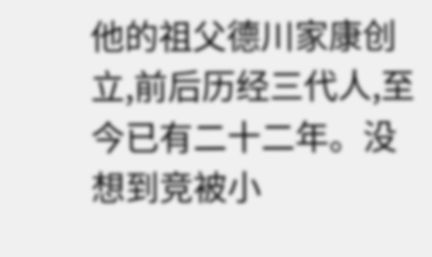他的祖父德川家康创立,前后历经三代人,至今已有二十二年。没想到竞被小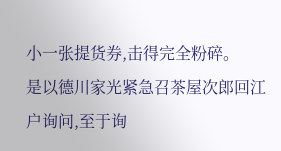小一张提货券,击得完全粉碎。
是以德川家光紧急召茶屋次郎回江户询问,至于询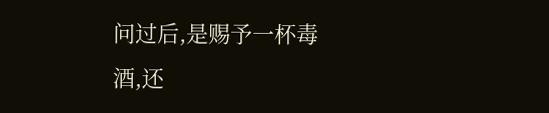问过后,是赐予一杯毒酒,还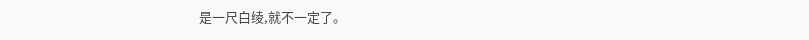是一尺白绫,就不一定了。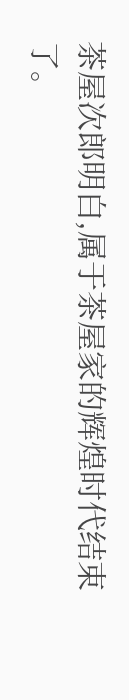茶屋次郎明白,属于茶屋家的辉煌时代结束了。